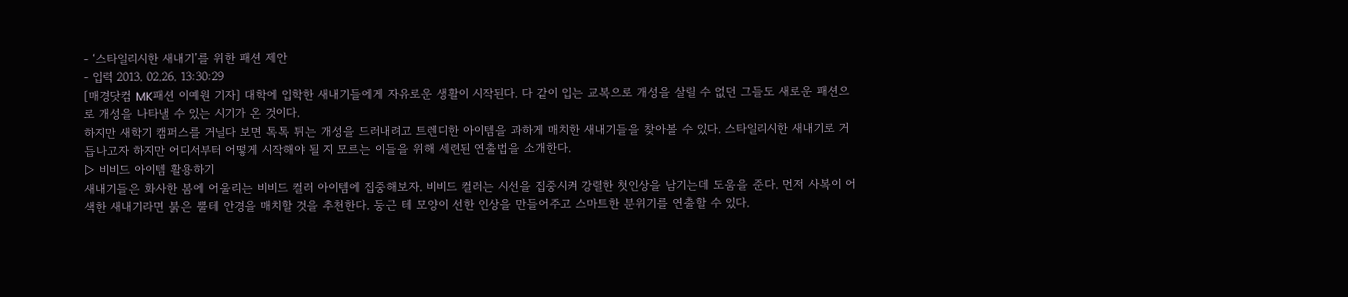- ‘스타일리시한 새내기’를 위한 패션 제안
- 입력 2013. 02.26. 13:30:29
[매경닷컴 MK패션 이예원 기자] 대학에 입학한 새내기들에게 자유로운 생활이 시작된다. 다 같이 입는 교복으로 개성을 살릴 수 없던 그들도 새로운 패션으로 개성을 나타낼 수 있는 시기가 온 것이다.
하지만 새학기 캠퍼스를 거닐다 보면 톡톡 튀는 개성을 드러내려고 트렌디한 아이템을 과하게 매치한 새내기들을 찾아볼 수 있다. 스타일리시한 새내기로 거듭나고자 하지만 어디서부터 어떻게 시작해야 될 지 모르는 이들을 위해 세련된 연출법을 소개한다.
▷ 비비드 아이템 활용하기
새내기들은 화사한 봄에 어울리는 비비드 컬러 아이템에 집중해보자. 비비드 컬러는 시선을 집중시켜 강렬한 첫인상을 남기는데 도움을 준다. 먼저 사복이 어색한 새내기라면 붉은 뿔테 안경을 매치할 것을 추천한다. 둥근 테 모양이 선한 인상을 만들어주고 스마트한 분위기를 연출할 수 있다.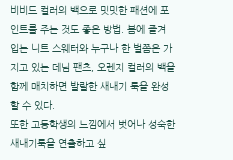비비드 컬러의 백으로 밋밋한 패션에 포인트를 주는 것도 좋은 방법. 봄에 즐겨 입는 니트 스웨터와 누구나 한 벌쯤은 가지고 있는 데님 팬츠, 오렌지 컬러의 백을 함께 매치하면 발랄한 새내기 룩을 완성할 수 있다.
또한 고등학생의 느낌에서 벗어나 성숙한 새내기룩을 연출하고 싶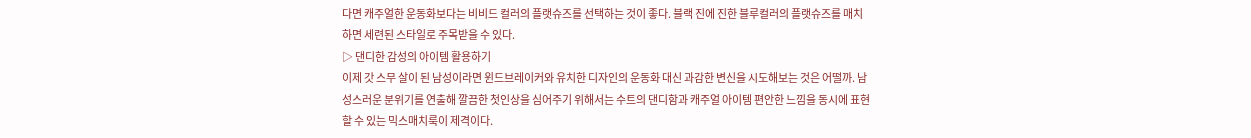다면 캐주얼한 운동화보다는 비비드 컬러의 플랫슈즈를 선택하는 것이 좋다. 블랙 진에 진한 블루컬러의 플랫슈즈를 매치하면 세련된 스타일로 주목받을 수 있다.
▷ 댄디한 감성의 아이템 활용하기
이제 갓 스무 살이 된 남성이라면 윈드브레이커와 유치한 디자인의 운동화 대신 과감한 변신을 시도해보는 것은 어떨까. 남성스러운 분위기를 연출해 깔끔한 첫인상을 심어주기 위해서는 수트의 댄디함과 캐주얼 아이템 편안한 느낌을 동시에 표현할 수 있는 믹스매치룩이 제격이다.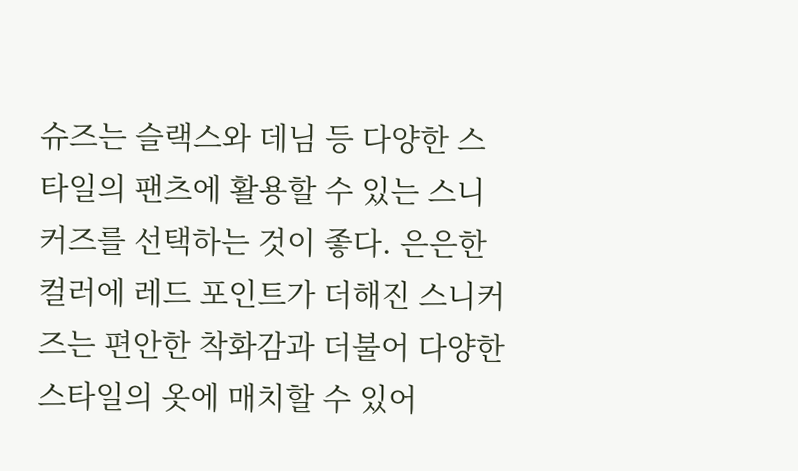슈즈는 슬랙스와 데님 등 다양한 스타일의 팬츠에 활용할 수 있는 스니커즈를 선택하는 것이 좋다. 은은한 컬러에 레드 포인트가 더해진 스니커즈는 편안한 착화감과 더불어 다양한 스타일의 옷에 매치할 수 있어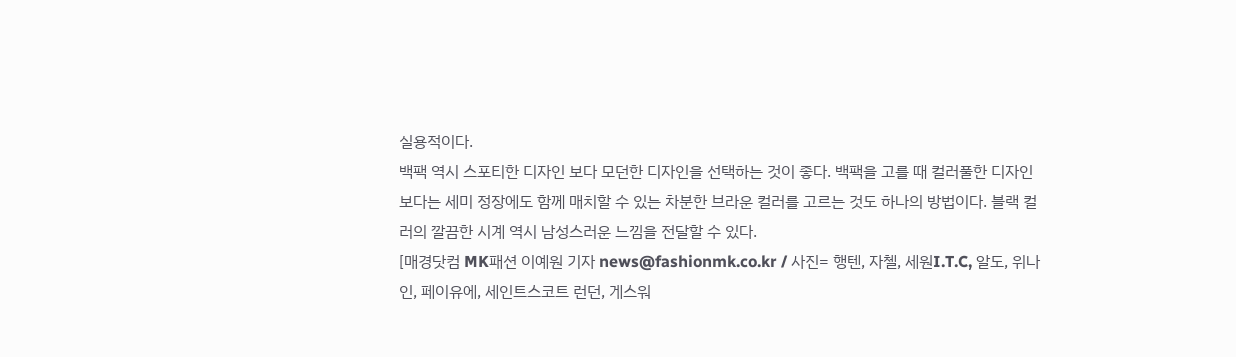실용적이다.
백팩 역시 스포티한 디자인 보다 모던한 디자인을 선택하는 것이 좋다. 백팩을 고를 때 컬러풀한 디자인보다는 세미 정장에도 함께 매치할 수 있는 차분한 브라운 컬러를 고르는 것도 하나의 방법이다. 블랙 컬러의 깔끔한 시계 역시 남성스러운 느낌을 전달할 수 있다.
[매경닷컴 MK패션 이예원 기자 news@fashionmk.co.kr / 사진= 행텐, 자첼, 세원I.T.C, 알도, 위나인, 페이유에, 세인트스코트 런던, 게스워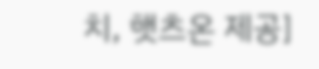치, 햇츠온 제공]